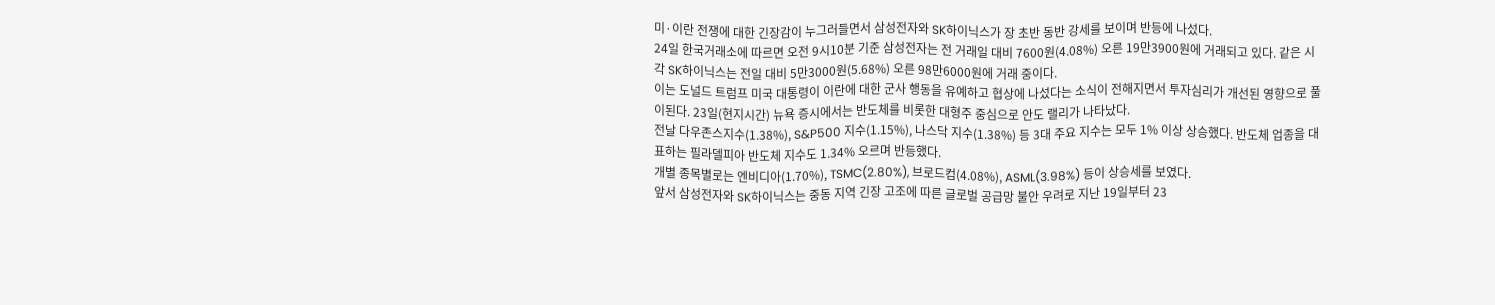미·이란 전쟁에 대한 긴장감이 누그러들면서 삼성전자와 SK하이닉스가 장 초반 동반 강세를 보이며 반등에 나섰다.
24일 한국거래소에 따르면 오전 9시10분 기준 삼성전자는 전 거래일 대비 7600원(4.08%) 오른 19만3900원에 거래되고 있다. 같은 시각 SK하이닉스는 전일 대비 5만3000원(5.68%) 오른 98만6000원에 거래 중이다.
이는 도널드 트럼프 미국 대통령이 이란에 대한 군사 행동을 유예하고 협상에 나섰다는 소식이 전해지면서 투자심리가 개선된 영향으로 풀이된다. 23일(현지시간) 뉴욕 증시에서는 반도체를 비롯한 대형주 중심으로 안도 랠리가 나타났다.
전날 다우존스지수(1.38%), S&P500 지수(1.15%), 나스닥 지수(1.38%) 등 3대 주요 지수는 모두 1% 이상 상승했다. 반도체 업종을 대표하는 필라델피아 반도체 지수도 1.34% 오르며 반등했다.
개별 종목별로는 엔비디아(1.70%), TSMC(2.80%), 브로드컴(4.08%), ASML(3.98%) 등이 상승세를 보였다.
앞서 삼성전자와 SK하이닉스는 중동 지역 긴장 고조에 따른 글로벌 공급망 불안 우려로 지난 19일부터 23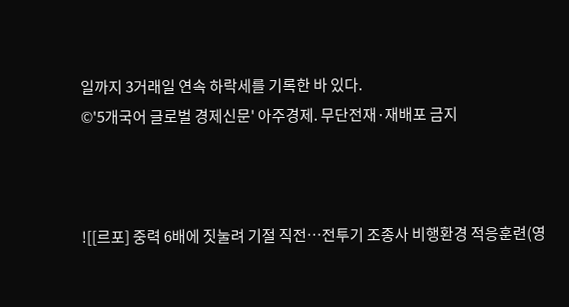일까지 3거래일 연속 하락세를 기록한 바 있다.
©'5개국어 글로벌 경제신문' 아주경제. 무단전재·재배포 금지



![[르포] 중력 6배에 짓눌려 기절 직전…전투기 조종사 비행환경 적응훈련(영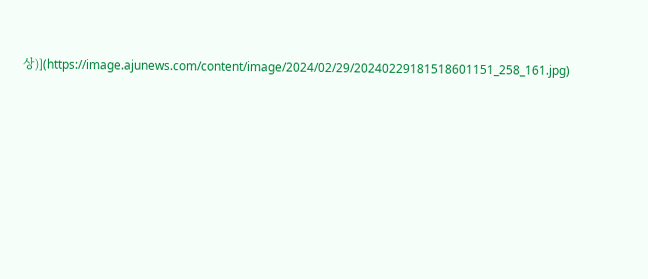상)](https://image.ajunews.com/content/image/2024/02/29/20240229181518601151_258_161.jpg)